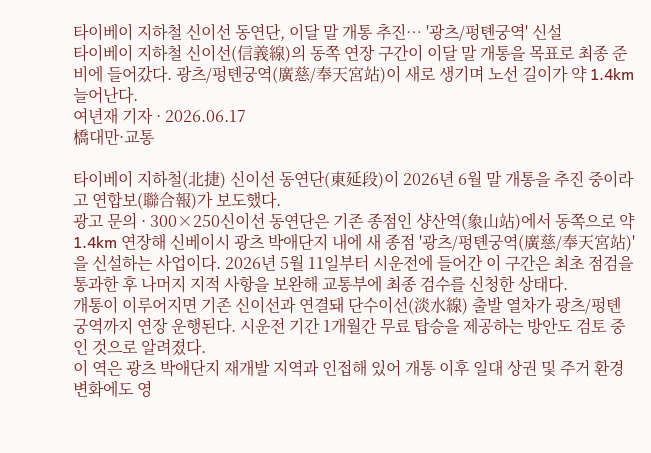타이베이 지하철 신이선 동연단, 이달 말 개통 추진… '광츠/펑톈궁역' 신설
타이베이 지하철 신이선(信義線)의 동쪽 연장 구간이 이달 말 개통을 목표로 최종 준비에 들어갔다. 광츠/펑톈궁역(廣慈/奉天宮站)이 새로 생기며 노선 길이가 약 1.4km 늘어난다.
여년재 기자 · 2026.06.17
橋대만·교통

타이베이 지하철(北捷) 신이선 동연단(東延段)이 2026년 6월 말 개통을 추진 중이라고 연합보(聯合報)가 보도했다.
광고 문의 · 300×250신이선 동연단은 기존 종점인 샹산역(象山站)에서 동쪽으로 약 1.4km 연장해 신베이시 광츠 박애단지 내에 새 종점 '광츠/펑톈궁역(廣慈/奉天宮站)'을 신설하는 사업이다. 2026년 5월 11일부터 시운전에 들어간 이 구간은 최초 점검을 통과한 후 나머지 지적 사항을 보완해 교통부에 최종 검수를 신청한 상태다.
개통이 이루어지면 기존 신이선과 연결돼 단수이선(淡水線) 출발 열차가 광츠/펑톈궁역까지 연장 운행된다. 시운전 기간 1개월간 무료 탑승을 제공하는 방안도 검토 중인 것으로 알려졌다.
이 역은 광츠 박애단지 재개발 지역과 인접해 있어 개통 이후 일대 상권 및 주거 환경 변화에도 영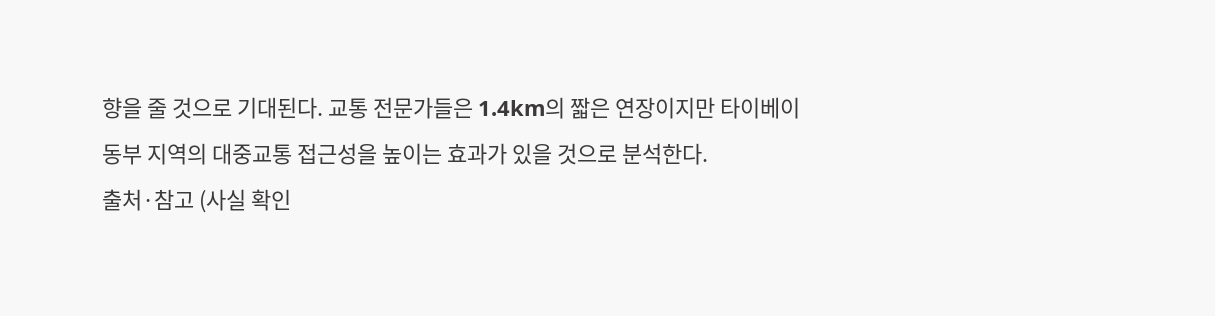향을 줄 것으로 기대된다. 교통 전문가들은 1.4km의 짧은 연장이지만 타이베이 동부 지역의 대중교통 접근성을 높이는 효과가 있을 것으로 분석한다.
출처·참고 (사실 확인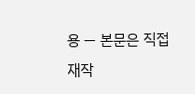용 — 본문은 직접 재작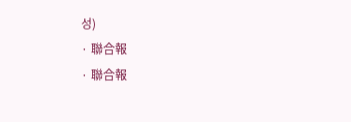성)
· 聯合報
· 聯合報